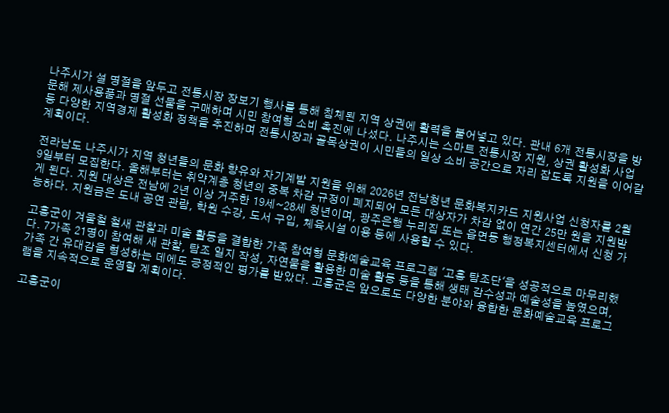나주시가 설 명절을 앞두고 전통시장 장보기 행사를 통해 침체된 지역 상권에 활력을 불어넣고 있다. 관내 6개 전통시장을 방문해 제사용품과 명절 선물을 구매하며 시민 참여형 소비 촉진에 나섰다. 나주시는 스마트 전통시장 지원, 상권 활성화 사업 등 다양한 지역경제 활성화 정책을 추진하며 전통시장과 골목상권이 시민들의 일상 소비 공간으로 자리 잡도록 지원을 이어갈 계획이다.

전라남도 나주시가 지역 청년들의 문화 향유와 자기계발 지원을 위해 2026년 전남청년 문화복지카드 지원사업 신청자를 2월 9일부터 모집한다. 올해부터는 취약계층 청년의 중복 차감 규정이 폐지되어 모든 대상자가 차감 없이 연간 25만 원을 지원받게 된다. 지원 대상은 전남에 2년 이상 거주한 19세~28세 청년이며, 광주은행 누리집 또는 읍면동 행정복지센터에서 신청 가능하다. 지원금은 도내 공연 관람, 학원 수강, 도서 구입, 체육시설 이용 등에 사용할 수 있다.

고흥군이 겨울철 철새 관찰과 미술 활동을 결합한 가족 참여형 문화예술교육 프로그램 '고흥 탐조단'을 성공적으로 마무리했다. 7가족 21명이 참여해 새 관찰, 탐조 일지 작성, 자연물을 활용한 미술 활동 등을 통해 생태 감수성과 예술성을 높였으며, 가족 간 유대감을 형성하는 데에도 긍정적인 평가를 받았다. 고흥군은 앞으로도 다양한 분야와 융합한 문화예술교육 프로그램을 지속적으로 운영할 계획이다.

고흥군이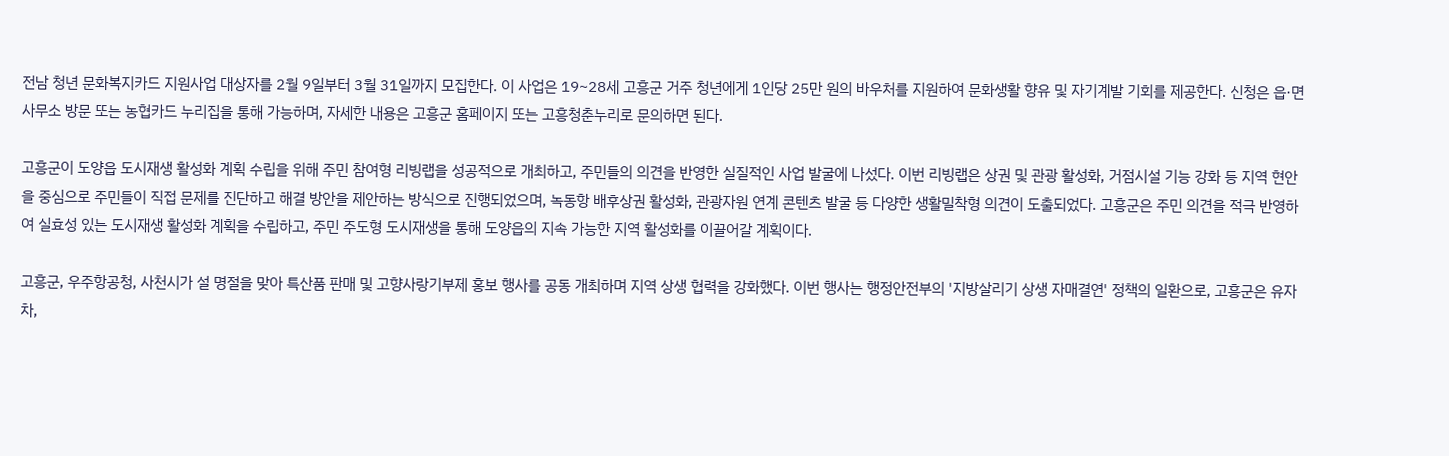전남 청년 문화복지카드 지원사업 대상자를 2월 9일부터 3월 31일까지 모집한다. 이 사업은 19~28세 고흥군 거주 청년에게 1인당 25만 원의 바우처를 지원하여 문화생활 향유 및 자기계발 기회를 제공한다. 신청은 읍·면사무소 방문 또는 농협카드 누리집을 통해 가능하며, 자세한 내용은 고흥군 홈페이지 또는 고흥청춘누리로 문의하면 된다.

고흥군이 도양읍 도시재생 활성화 계획 수립을 위해 주민 참여형 리빙랩을 성공적으로 개최하고, 주민들의 의견을 반영한 실질적인 사업 발굴에 나섰다. 이번 리빙랩은 상권 및 관광 활성화, 거점시설 기능 강화 등 지역 현안을 중심으로 주민들이 직접 문제를 진단하고 해결 방안을 제안하는 방식으로 진행되었으며, 녹동항 배후상권 활성화, 관광자원 연계 콘텐츠 발굴 등 다양한 생활밀착형 의견이 도출되었다. 고흥군은 주민 의견을 적극 반영하여 실효성 있는 도시재생 활성화 계획을 수립하고, 주민 주도형 도시재생을 통해 도양읍의 지속 가능한 지역 활성화를 이끌어갈 계획이다.

고흥군, 우주항공청, 사천시가 설 명절을 맞아 특산품 판매 및 고향사랑기부제 홍보 행사를 공동 개최하며 지역 상생 협력을 강화했다. 이번 행사는 행정안전부의 '지방살리기 상생 자매결연' 정책의 일환으로, 고흥군은 유자차,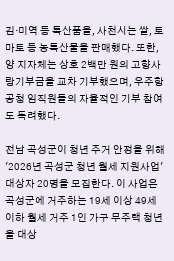김·미역 등 특산품을, 사천시는 쌀, 토마토 등 농특산물을 판매했다. 또한, 양 지자체는 상호 2백만 원의 고향사랑기부금을 교차 기부했으며, 우주항공청 임직원들의 자율적인 기부 참여도 독려했다.

전남 곡성군이 청년 주거 안정을 위해 '2026년 곡성군 청년 월세 지원사업' 대상자 20명을 모집한다. 이 사업은 곡성군에 거주하는 19세 이상 49세 이하 월세 거주 1인 가구 무주택 청년을 대상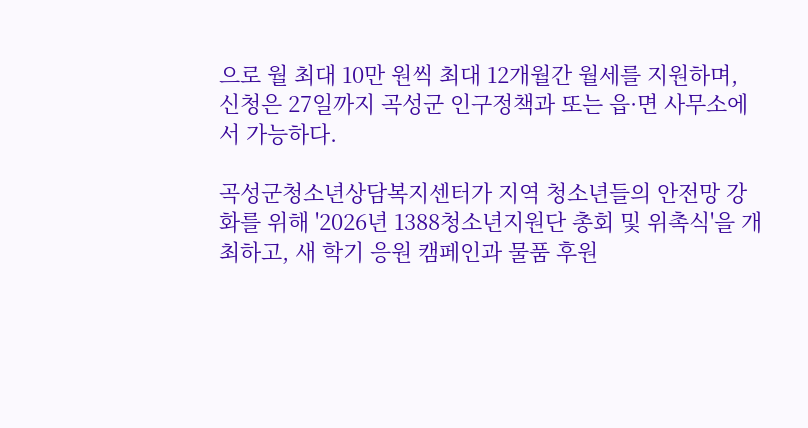으로 월 최대 10만 원씩 최대 12개월간 월세를 지원하며, 신청은 27일까지 곡성군 인구정책과 또는 읍·면 사무소에서 가능하다.

곡성군청소년상담복지센터가 지역 청소년들의 안전망 강화를 위해 '2026년 1388청소년지원단 총회 및 위촉식'을 개최하고, 새 학기 응원 캠페인과 물품 후원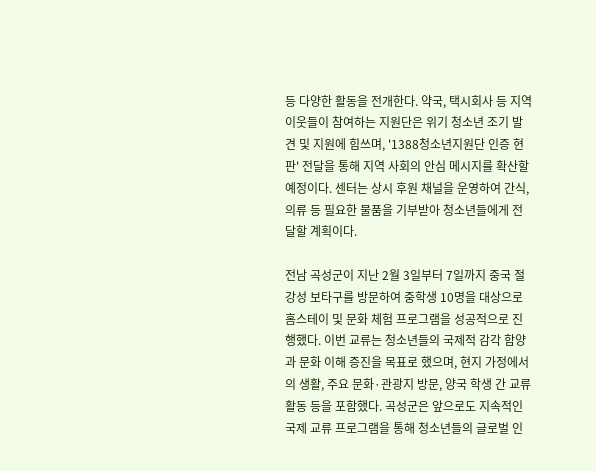등 다양한 활동을 전개한다. 약국, 택시회사 등 지역 이웃들이 참여하는 지원단은 위기 청소년 조기 발견 및 지원에 힘쓰며, '1388청소년지원단 인증 현판' 전달을 통해 지역 사회의 안심 메시지를 확산할 예정이다. 센터는 상시 후원 채널을 운영하여 간식, 의류 등 필요한 물품을 기부받아 청소년들에게 전달할 계획이다.

전남 곡성군이 지난 2월 3일부터 7일까지 중국 절강성 보타구를 방문하여 중학생 10명을 대상으로 홈스테이 및 문화 체험 프로그램을 성공적으로 진행했다. 이번 교류는 청소년들의 국제적 감각 함양과 문화 이해 증진을 목표로 했으며, 현지 가정에서의 생활, 주요 문화·관광지 방문, 양국 학생 간 교류 활동 등을 포함했다. 곡성군은 앞으로도 지속적인 국제 교류 프로그램을 통해 청소년들의 글로벌 인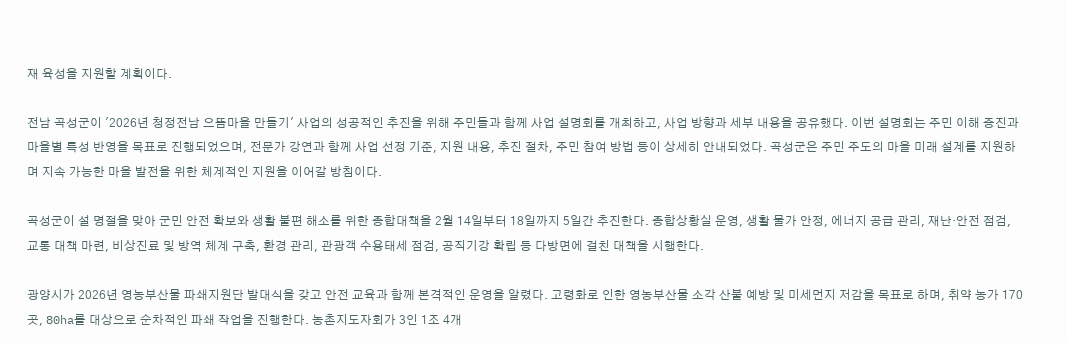재 육성을 지원할 계획이다.

전남 곡성군이 '2026년 청정전남 으뜸마을 만들기' 사업의 성공적인 추진을 위해 주민들과 함께 사업 설명회를 개최하고, 사업 방향과 세부 내용을 공유했다. 이번 설명회는 주민 이해 증진과 마을별 특성 반영을 목표로 진행되었으며, 전문가 강연과 함께 사업 선정 기준, 지원 내용, 추진 절차, 주민 참여 방법 등이 상세히 안내되었다. 곡성군은 주민 주도의 마을 미래 설계를 지원하며 지속 가능한 마을 발전을 위한 체계적인 지원을 이어갈 방침이다.

곡성군이 설 명절을 맞아 군민 안전 확보와 생활 불편 해소를 위한 종합대책을 2월 14일부터 18일까지 5일간 추진한다. 종합상황실 운영, 생활 물가 안정, 에너지 공급 관리, 재난·안전 점검, 교통 대책 마련, 비상진료 및 방역 체계 구축, 환경 관리, 관광객 수용태세 점검, 공직기강 확립 등 다방면에 걸친 대책을 시행한다.

광양시가 2026년 영농부산물 파쇄지원단 발대식을 갖고 안전 교육과 함께 본격적인 운영을 알렸다. 고령화로 인한 영농부산물 소각 산불 예방 및 미세먼지 저감을 목표로 하며, 취약 농가 170곳, 80ha를 대상으로 순차적인 파쇄 작업을 진행한다. 농촌지도자회가 3인 1조 4개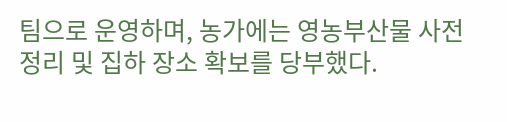팀으로 운영하며, 농가에는 영농부산물 사전 정리 및 집하 장소 확보를 당부했다.